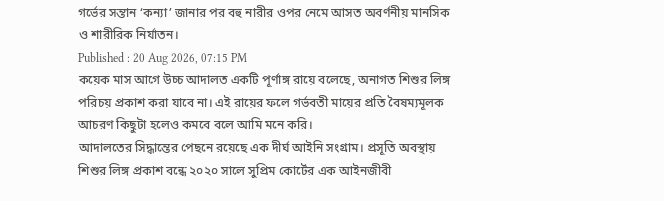গর্ভের সন্তান ‘কন্যা’ জানার পর বহু নারীর ওপর নেমে আসত অবর্ণনীয় মানসিক ও শারীরিক নির্যাতন।
Published : 20 Aug 2026, 07:15 PM
কয়েক মাস আগে উচ্চ আদালত একটি পূর্ণাঙ্গ রায়ে বলেছে, অনাগত শিশুর লিঙ্গ পরিচয় প্রকাশ করা যাবে না। এই রায়ের ফলে গর্ভবতী মায়ের প্রতি বৈষম্যমূলক আচরণ কিছুটা হলেও কমবে বলে আমি মনে করি।
আদালতের সিদ্ধান্তের পেছনে রয়েছে এক দীর্ঘ আইনি সংগ্রাম। প্রসূতি অবস্থায় শিশুর লিঙ্গ প্রকাশ বন্ধে ২০২০ সালে সুপ্রিম কোর্টের এক আইনজীবী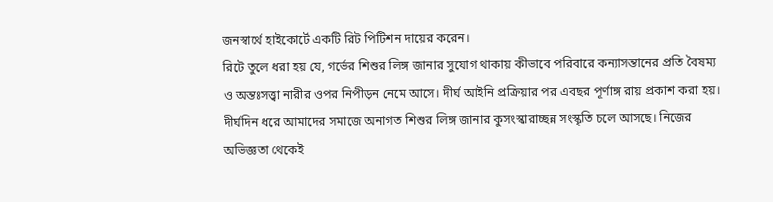জনস্বার্থে হাইকোর্টে একটি রিট পিটিশন দায়ের করেন।
রিটে তুলে ধরা হয় যে, গর্ভের শিশুর লিঙ্গ জানার সুযোগ থাকায় কীভাবে পরিবারে কন্যাসন্তানের প্রতি বৈষম্য ও অন্তঃসত্ত্বা নারীর ওপর নিপীড়ন নেমে আসে। দীর্ঘ আইনি প্রক্রিয়ার পর এবছর পূর্ণাঙ্গ রায় প্রকাশ করা হয়।
দীর্ঘদিন ধরে আমাদের সমাজে অনাগত শিশুর লিঙ্গ জানার কুসংস্কারাচ্ছন্ন সংস্কৃতি চলে আসছে। নিজের অভিজ্ঞতা থেকেই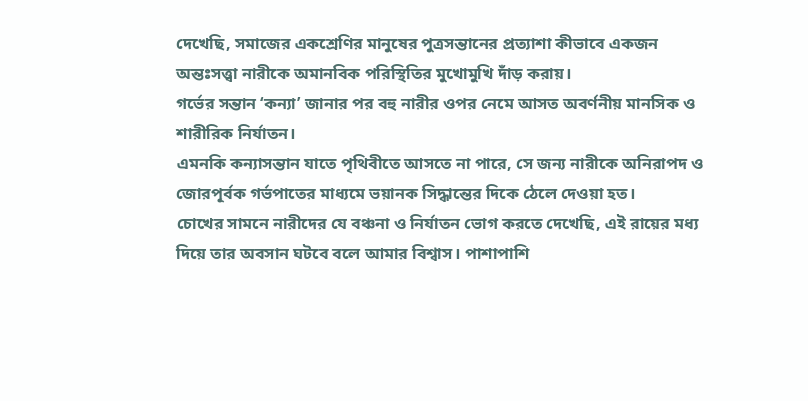দেখেছি, সমাজের একশ্রেণির মানুষের পুত্রসন্তানের প্রত্যাশা কীভাবে একজন অন্তঃসত্ত্বা নারীকে অমানবিক পরিস্থিতির মুখোমুখি দাঁড় করায়।
গর্ভের সন্তান ‘কন্যা’ জানার পর বহু নারীর ওপর নেমে আসত অবর্ণনীয় মানসিক ও শারীরিক নির্যাতন।
এমনকি কন্যাসন্তান যাতে পৃথিবীতে আসতে না পারে, সে জন্য নারীকে অনিরাপদ ও জোরপূর্বক গর্ভপাতের মাধ্যমে ভয়ানক সিদ্ধান্তের দিকে ঠেলে দেওয়া হত।
চোখের সামনে নারীদের যে বঞ্চনা ও নির্যাতন ভোগ করতে দেখেছি, এই রায়ের মধ্য দিয়ে তার অবসান ঘটবে বলে আমার বিশ্বাস। পাশাপাশি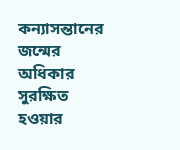কন্যাসন্তানের জন্মের অধিকার সুরক্ষিত হওয়ার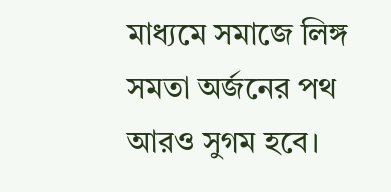মাধ্যমে সমাজে লিঙ্গ সমতা অর্জনের পথ আরও সুগম হবে।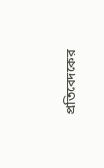প্রতিবেদকের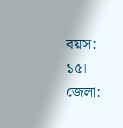বয়স: ১৫। জেলা: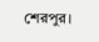শেরপুর।